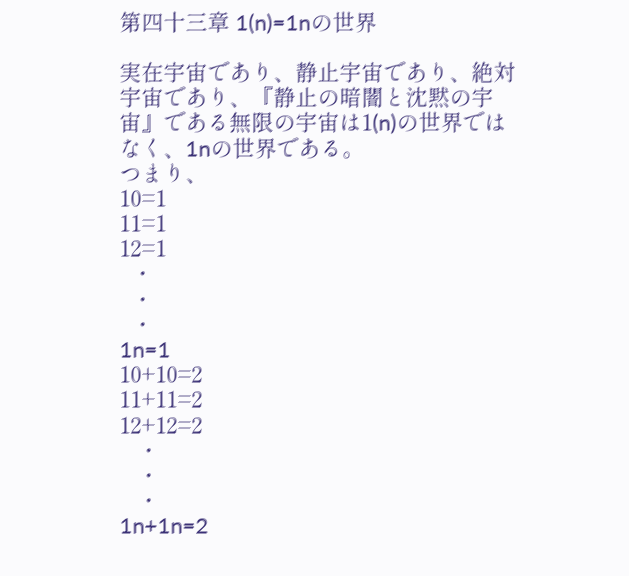第四十三章 1(n)=1nの世界

実在宇宙であり、静止宇宙であり、絶対宇宙であり、『静止の暗闇と沈黙の宇宙』である無限の宇宙は1(n)の世界ではなく、1nの世界である。
つまり、
10=1
11=1
12=1
  ・
  ・
  ・
1n=1
10+10=2
11+11=2
12+12=2
   ・
   ・
   ・
1n+1n=2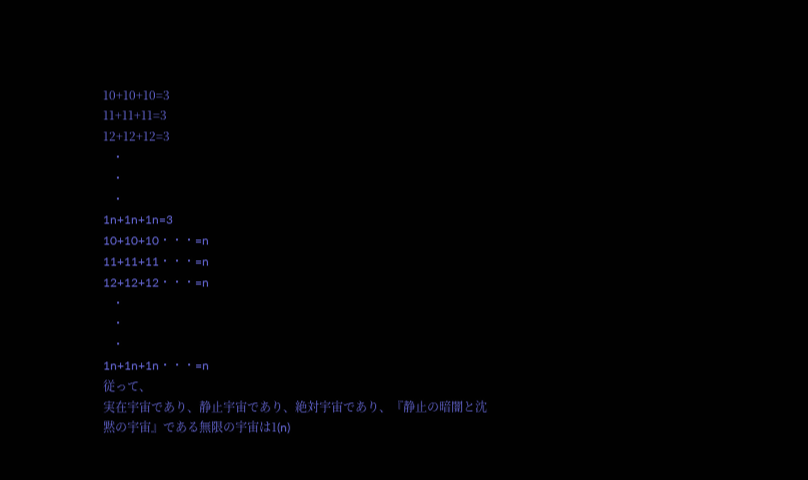10+10+10=3
11+11+11=3
12+12+12=3
   ・
   ・
   ・
1n+1n+1n=3
10+10+10・・・=n
11+11+11・・・=n
12+12+12・・・=n
   ・
   ・
   ・
1n+1n+1n・・・=n
従って、
実在宇宙であり、静止宇宙であり、絶対宇宙であり、『静止の暗闇と沈黙の宇宙』である無限の宇宙は1(n)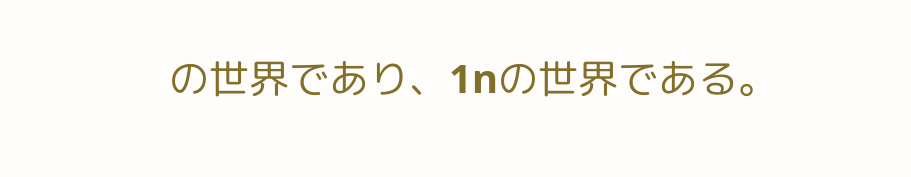の世界であり、1nの世界である。